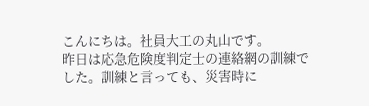こんにちは。社員大工の丸山です。
昨日は応急危険度判定士の連絡網の訓練でした。訓練と言っても、災害時に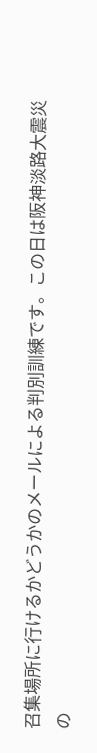召集場所に行けるかどうかのメールによる判別訓練です。この日は阪神淡路大震災の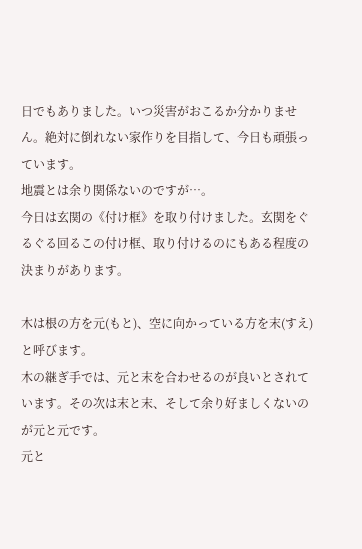日でもありました。いつ災害がおこるか分かりません。絶対に倒れない家作りを目指して、今日も頑張っています。
地震とは余り関係ないのですが…。
今日は玄関の《付け框》を取り付けました。玄関をぐるぐる回るこの付け框、取り付けるのにもある程度の決まりがあります。

木は根の方を元(もと)、空に向かっている方を末(すえ)と呼びます。
木の継ぎ手では、元と末を合わせるのが良いとされています。その次は末と末、そして余り好ましくないのが元と元です。
元と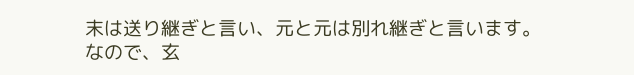末は送り継ぎと言い、元と元は別れ継ぎと言います。
なので、玄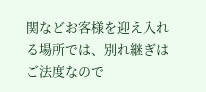関などお客様を迎え入れる場所では、別れ継ぎはご法度なので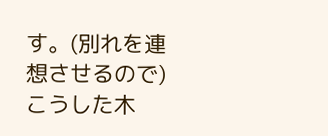す。(別れを連想させるので)
こうした木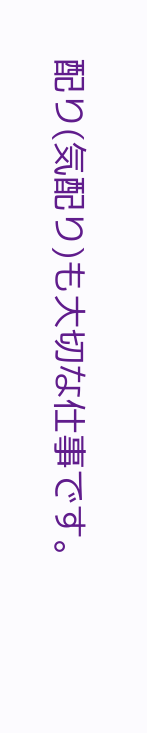配り(気配り)も大切な仕事です。